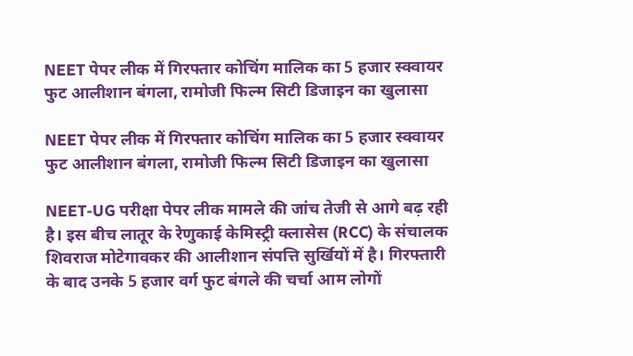NEET पेपर लीक में गिरफ्तार कोचिंग मालिक का 5 हजार स्क्वायर फुट आलीशान बंगला, रामोजी फिल्म सिटी डिजाइन का खुलासा

NEET पेपर लीक में गिरफ्तार कोचिंग मालिक का 5 हजार स्क्वायर फुट आलीशान बंगला, रामोजी फिल्म सिटी डिजाइन का खुलासा

NEET-UG परीक्षा पेपर लीक मामले की जांच तेजी से आगे बढ़ रही है। इस बीच लातूर के रेणुकाई केमिस्ट्री क्लासेस (RCC) के संचालक शिवराज मोटेगावकर की आलीशान संपत्ति सुर्खियों में है। गिरफ्तारी के बाद उनके 5 हजार वर्ग फुट बंगले की चर्चा आम लोगों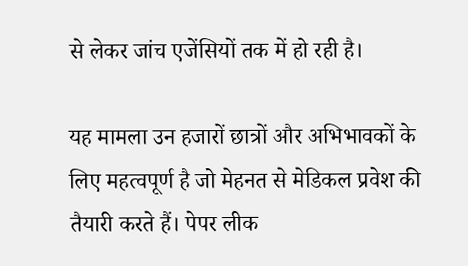से लेकर जांच एजेंसियों तक में हो रही है।

यह मामला उन हजारों छात्रों और अभिभावकों के लिए महत्वपूर्ण है जो मेहनत से मेडिकल प्रवेश की तैयारी करते हैं। पेपर लीक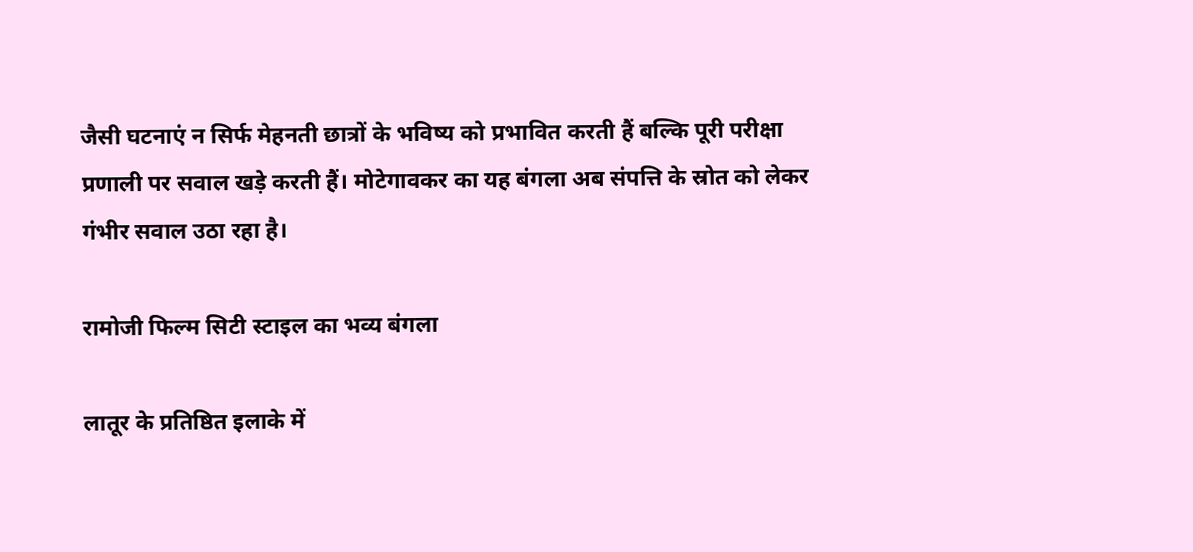जैसी घटनाएं न सिर्फ मेहनती छात्रों के भविष्य को प्रभावित करती हैं बल्कि पूरी परीक्षा प्रणाली पर सवाल खड़े करती हैं। मोटेगावकर का यह बंगला अब संपत्ति के स्रोत को लेकर गंभीर सवाल उठा रहा है।

रामोजी फिल्म सिटी स्टाइल का भव्य बंगला

लातूर के प्रतिष्ठित इलाके में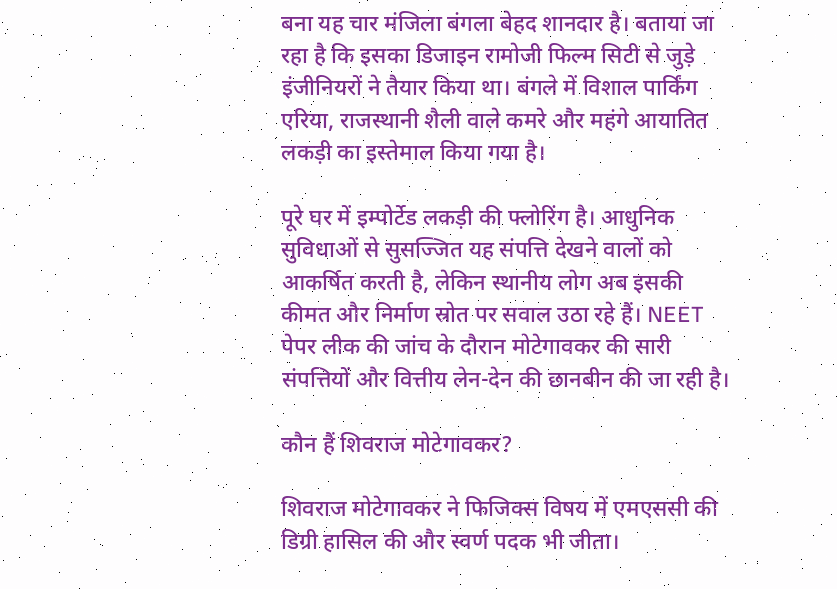बना यह चार मंजिला बंगला बेहद शानदार है। बताया जा रहा है कि इसका डिजाइन रामोजी फिल्म सिटी से जुड़े इंजीनियरों ने तैयार किया था। बंगले में विशाल पार्किंग एरिया, राजस्थानी शैली वाले कमरे और महंगे आयातित लकड़ी का इस्तेमाल किया गया है।

पूरे घर में इम्पोर्टेड लकड़ी की फ्लोरिंग है। आधुनिक सुविधाओं से सुसज्जित यह संपत्ति देखने वालों को आकर्षित करती है, लेकिन स्थानीय लोग अब इसकी कीमत और निर्माण स्रोत पर सवाल उठा रहे हैं। NEET पेपर लीक की जांच के दौरान मोटेगावकर की सारी संपत्तियों और वित्तीय लेन-देन की छानबीन की जा रही है।

कौन हैं शिवराज मोटेगावकर?

शिवराज मोटेगावकर ने फिजिक्स विषय में एमएससी की डिग्री हासिल की और स्वर्ण पदक भी जीता।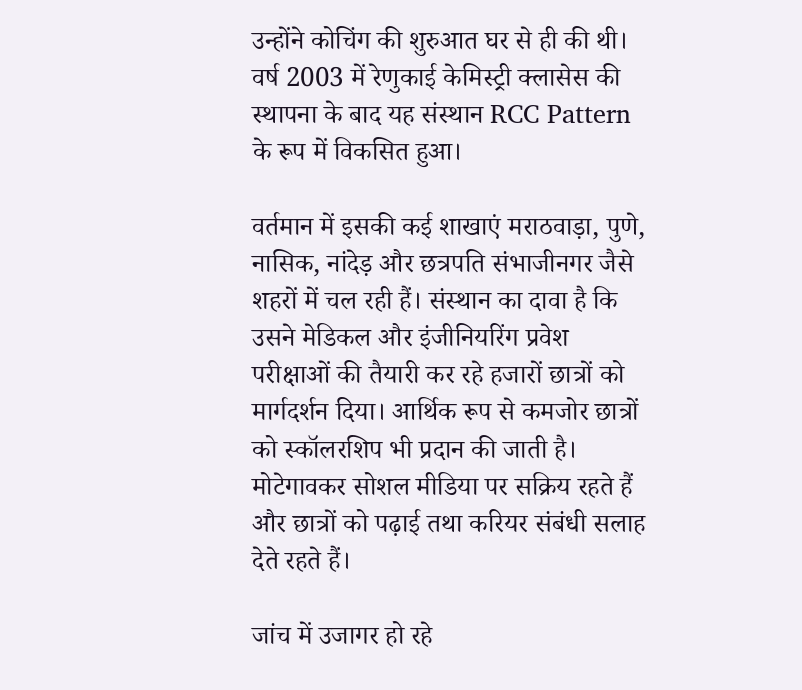उन्होंने कोचिंग की शुरुआत घर से ही की थी। वर्ष 2003 में रेणुकाई केमिस्ट्री क्लासेस की स्थापना के बाद यह संस्थान RCC Pattern के रूप में विकसित हुआ।

वर्तमान में इसकी कई शाखाएं मराठवाड़ा, पुणे, नासिक, नांदेड़ और छत्रपति संभाजीनगर जैसे शहरों में चल रही हैं। संस्थान का दावा है कि उसने मेडिकल और इंजीनियरिंग प्रवेश परीक्षाओं की तैयारी कर रहे हजारों छात्रों को मार्गदर्शन दिया। आर्थिक रूप से कमजोर छात्रों को स्कॉलरशिप भी प्रदान की जाती है। मोटेगावकर सोशल मीडिया पर सक्रिय रहते हैं और छात्रों को पढ़ाई तथा करियर संबंधी सलाह देते रहते हैं।

जांच में उजागर हो रहे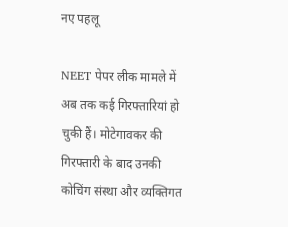नए पहलू

NEET पेपर लीक मामले में अब तक कई गिरफ्तारियां हो चुकी हैं। मोटेगावकर की गिरफ्तारी के बाद उनकी कोचिंग संस्था और व्यक्तिगत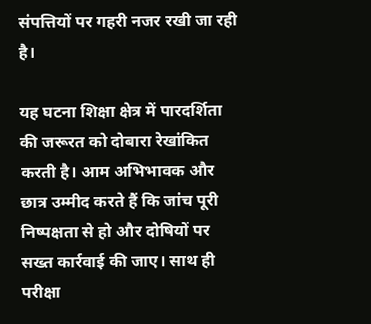संपत्तियों पर गहरी नजर रखी जा रही है।

यह घटना शिक्षा क्षेत्र में पारदर्शिता की जरूरत को दोबारा रेखांकित करती है। आम अभिभावक और छात्र उम्मीद करते हैं कि जांच पूरी निष्पक्षता से हो और दोषियों पर सख्त कार्रवाई की जाए। साथ ही परीक्षा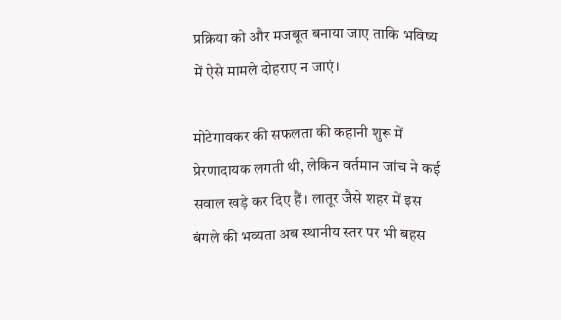प्रक्रिया को और मजबूत बनाया जाए ताकि भविष्य में ऐसे मामले दोहराए न जाएं।

मोटेगावकर की सफलता की कहानी शुरू में प्रेरणादायक लगती थी, लेकिन वर्तमान जांच ने कई सवाल खड़े कर दिए हैं। लातूर जैसे शहर में इस बंगले की भव्यता अब स्थानीय स्तर पर भी बहस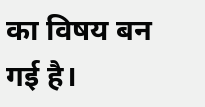का विषय बन गई है।